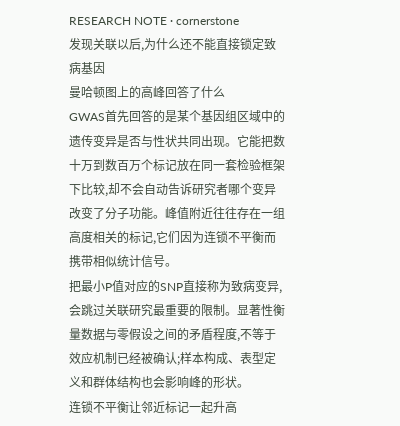RESEARCH NOTE · cornerstone
发现关联以后,为什么还不能直接锁定致病基因
曼哈顿图上的高峰回答了什么
GWAS首先回答的是某个基因组区域中的遗传变异是否与性状共同出现。它能把数十万到数百万个标记放在同一套检验框架下比较,却不会自动告诉研究者哪个变异改变了分子功能。峰值附近往往存在一组高度相关的标记,它们因为连锁不平衡而携带相似统计信号。
把最小P值对应的SNP直接称为致病变异,会跳过关联研究最重要的限制。显著性衡量数据与零假设之间的矛盾程度,不等于效应机制已经被确认;样本构成、表型定义和群体结构也会影响峰的形状。
连锁不平衡让邻近标记一起升高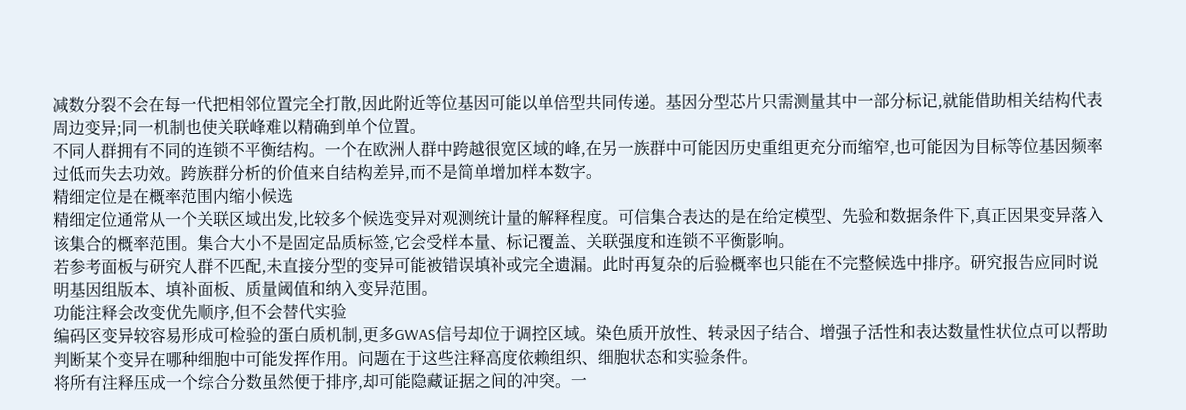减数分裂不会在每一代把相邻位置完全打散,因此附近等位基因可能以单倍型共同传递。基因分型芯片只需测量其中一部分标记,就能借助相关结构代表周边变异;同一机制也使关联峰难以精确到单个位置。
不同人群拥有不同的连锁不平衡结构。一个在欧洲人群中跨越很宽区域的峰,在另一族群中可能因历史重组更充分而缩窄,也可能因为目标等位基因频率过低而失去功效。跨族群分析的价值来自结构差异,而不是简单增加样本数字。
精细定位是在概率范围内缩小候选
精细定位通常从一个关联区域出发,比较多个候选变异对观测统计量的解释程度。可信集合表达的是在给定模型、先验和数据条件下,真正因果变异落入该集合的概率范围。集合大小不是固定品质标签,它会受样本量、标记覆盖、关联强度和连锁不平衡影响。
若参考面板与研究人群不匹配,未直接分型的变异可能被错误填补或完全遗漏。此时再复杂的后验概率也只能在不完整候选中排序。研究报告应同时说明基因组版本、填补面板、质量阈值和纳入变异范围。
功能注释会改变优先顺序,但不会替代实验
编码区变异较容易形成可检验的蛋白质机制,更多GWAS信号却位于调控区域。染色质开放性、转录因子结合、增强子活性和表达数量性状位点可以帮助判断某个变异在哪种细胞中可能发挥作用。问题在于这些注释高度依赖组织、细胞状态和实验条件。
将所有注释压成一个综合分数虽然便于排序,却可能隐藏证据之间的冲突。一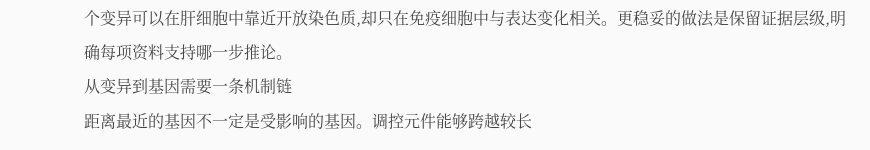个变异可以在肝细胞中靠近开放染色质,却只在免疫细胞中与表达变化相关。更稳妥的做法是保留证据层级,明确每项资料支持哪一步推论。
从变异到基因需要一条机制链
距离最近的基因不一定是受影响的基因。调控元件能够跨越较长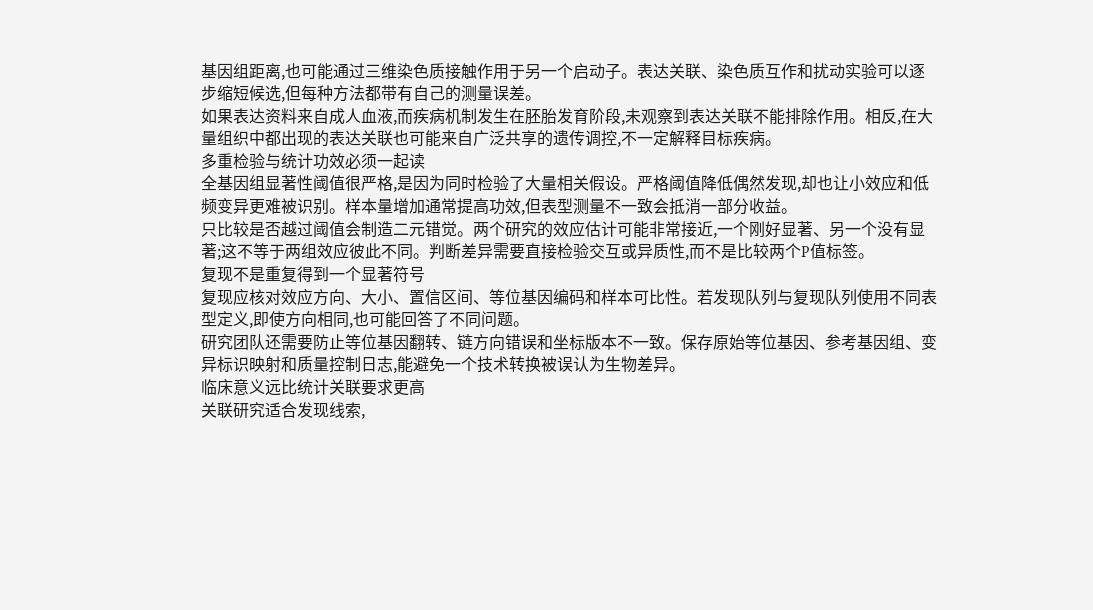基因组距离,也可能通过三维染色质接触作用于另一个启动子。表达关联、染色质互作和扰动实验可以逐步缩短候选,但每种方法都带有自己的测量误差。
如果表达资料来自成人血液,而疾病机制发生在胚胎发育阶段,未观察到表达关联不能排除作用。相反,在大量组织中都出现的表达关联也可能来自广泛共享的遗传调控,不一定解释目标疾病。
多重检验与统计功效必须一起读
全基因组显著性阈值很严格,是因为同时检验了大量相关假设。严格阈值降低偶然发现,却也让小效应和低频变异更难被识别。样本量增加通常提高功效,但表型测量不一致会抵消一部分收益。
只比较是否越过阈值会制造二元错觉。两个研究的效应估计可能非常接近,一个刚好显著、另一个没有显著;这不等于两组效应彼此不同。判断差异需要直接检验交互或异质性,而不是比较两个P值标签。
复现不是重复得到一个显著符号
复现应核对效应方向、大小、置信区间、等位基因编码和样本可比性。若发现队列与复现队列使用不同表型定义,即使方向相同,也可能回答了不同问题。
研究团队还需要防止等位基因翻转、链方向错误和坐标版本不一致。保存原始等位基因、参考基因组、变异标识映射和质量控制日志,能避免一个技术转换被误认为生物差异。
临床意义远比统计关联要求更高
关联研究适合发现线索,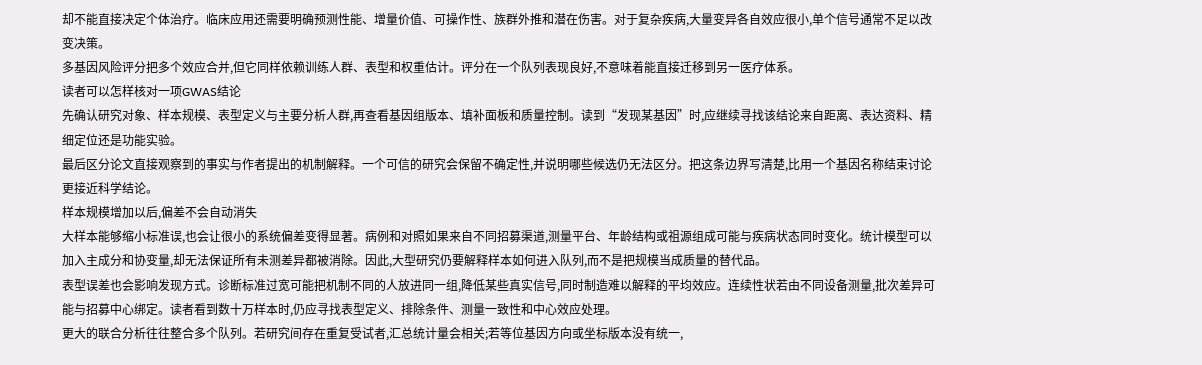却不能直接决定个体治疗。临床应用还需要明确预测性能、增量价值、可操作性、族群外推和潜在伤害。对于复杂疾病,大量变异各自效应很小,单个信号通常不足以改变决策。
多基因风险评分把多个效应合并,但它同样依赖训练人群、表型和权重估计。评分在一个队列表现良好,不意味着能直接迁移到另一医疗体系。
读者可以怎样核对一项GWAS结论
先确认研究对象、样本规模、表型定义与主要分析人群,再查看基因组版本、填补面板和质量控制。读到“发现某基因”时,应继续寻找该结论来自距离、表达资料、精细定位还是功能实验。
最后区分论文直接观察到的事实与作者提出的机制解释。一个可信的研究会保留不确定性,并说明哪些候选仍无法区分。把这条边界写清楚,比用一个基因名称结束讨论更接近科学结论。
样本规模增加以后,偏差不会自动消失
大样本能够缩小标准误,也会让很小的系统偏差变得显著。病例和对照如果来自不同招募渠道,测量平台、年龄结构或祖源组成可能与疾病状态同时变化。统计模型可以加入主成分和协变量,却无法保证所有未测差异都被消除。因此,大型研究仍要解释样本如何进入队列,而不是把规模当成质量的替代品。
表型误差也会影响发现方式。诊断标准过宽可能把机制不同的人放进同一组,降低某些真实信号,同时制造难以解释的平均效应。连续性状若由不同设备测量,批次差异可能与招募中心绑定。读者看到数十万样本时,仍应寻找表型定义、排除条件、测量一致性和中心效应处理。
更大的联合分析往往整合多个队列。若研究间存在重复受试者,汇总统计量会相关;若等位基因方向或坐标版本没有统一,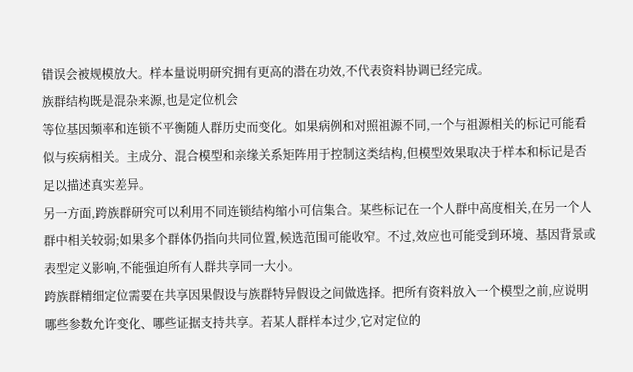错误会被规模放大。样本量说明研究拥有更高的潜在功效,不代表资料协调已经完成。
族群结构既是混杂来源,也是定位机会
等位基因频率和连锁不平衡随人群历史而变化。如果病例和对照祖源不同,一个与祖源相关的标记可能看似与疾病相关。主成分、混合模型和亲缘关系矩阵用于控制这类结构,但模型效果取决于样本和标记是否足以描述真实差异。
另一方面,跨族群研究可以利用不同连锁结构缩小可信集合。某些标记在一个人群中高度相关,在另一个人群中相关较弱;如果多个群体仍指向共同位置,候选范围可能收窄。不过,效应也可能受到环境、基因背景或表型定义影响,不能强迫所有人群共享同一大小。
跨族群精细定位需要在共享因果假设与族群特异假设之间做选择。把所有资料放入一个模型之前,应说明哪些参数允许变化、哪些证据支持共享。若某人群样本过少,它对定位的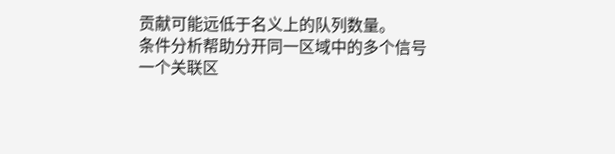贡献可能远低于名义上的队列数量。
条件分析帮助分开同一区域中的多个信号
一个关联区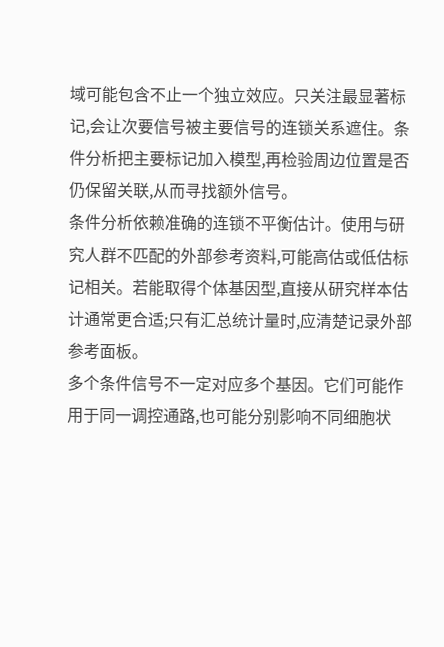域可能包含不止一个独立效应。只关注最显著标记,会让次要信号被主要信号的连锁关系遮住。条件分析把主要标记加入模型,再检验周边位置是否仍保留关联,从而寻找额外信号。
条件分析依赖准确的连锁不平衡估计。使用与研究人群不匹配的外部参考资料,可能高估或低估标记相关。若能取得个体基因型,直接从研究样本估计通常更合适;只有汇总统计量时,应清楚记录外部参考面板。
多个条件信号不一定对应多个基因。它们可能作用于同一调控通路,也可能分别影响不同细胞状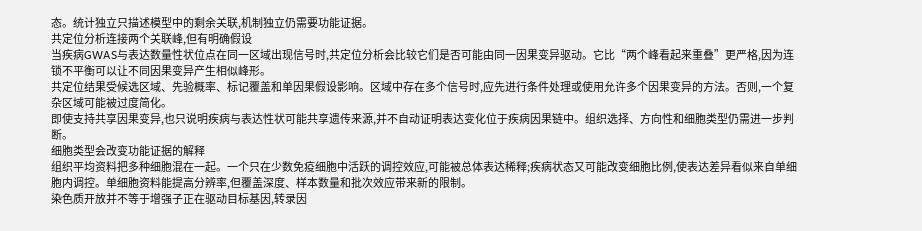态。统计独立只描述模型中的剩余关联,机制独立仍需要功能证据。
共定位分析连接两个关联峰,但有明确假设
当疾病GWAS与表达数量性状位点在同一区域出现信号时,共定位分析会比较它们是否可能由同一因果变异驱动。它比“两个峰看起来重叠”更严格,因为连锁不平衡可以让不同因果变异产生相似峰形。
共定位结果受候选区域、先验概率、标记覆盖和单因果假设影响。区域中存在多个信号时,应先进行条件处理或使用允许多个因果变异的方法。否则,一个复杂区域可能被过度简化。
即使支持共享因果变异,也只说明疾病与表达性状可能共享遗传来源,并不自动证明表达变化位于疾病因果链中。组织选择、方向性和细胞类型仍需进一步判断。
细胞类型会改变功能证据的解释
组织平均资料把多种细胞混在一起。一个只在少数免疫细胞中活跃的调控效应,可能被总体表达稀释;疾病状态又可能改变细胞比例,使表达差异看似来自单细胞内调控。单细胞资料能提高分辨率,但覆盖深度、样本数量和批次效应带来新的限制。
染色质开放并不等于增强子正在驱动目标基因,转录因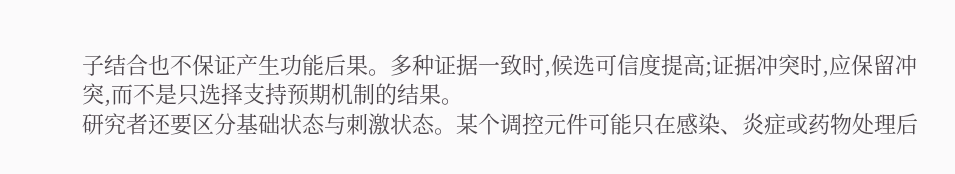子结合也不保证产生功能后果。多种证据一致时,候选可信度提高;证据冲突时,应保留冲突,而不是只选择支持预期机制的结果。
研究者还要区分基础状态与刺激状态。某个调控元件可能只在感染、炎症或药物处理后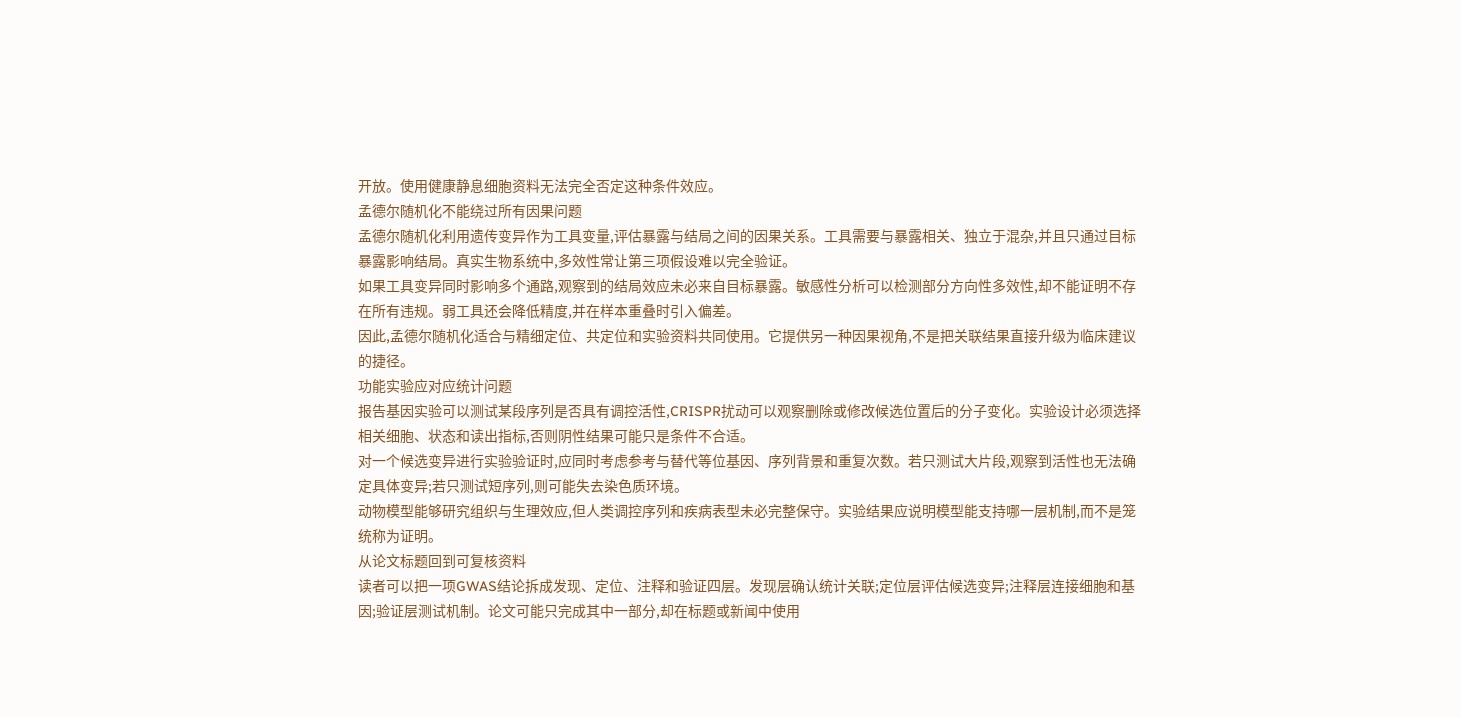开放。使用健康静息细胞资料无法完全否定这种条件效应。
孟德尔随机化不能绕过所有因果问题
孟德尔随机化利用遗传变异作为工具变量,评估暴露与结局之间的因果关系。工具需要与暴露相关、独立于混杂,并且只通过目标暴露影响结局。真实生物系统中,多效性常让第三项假设难以完全验证。
如果工具变异同时影响多个通路,观察到的结局效应未必来自目标暴露。敏感性分析可以检测部分方向性多效性,却不能证明不存在所有违规。弱工具还会降低精度,并在样本重叠时引入偏差。
因此,孟德尔随机化适合与精细定位、共定位和实验资料共同使用。它提供另一种因果视角,不是把关联结果直接升级为临床建议的捷径。
功能实验应对应统计问题
报告基因实验可以测试某段序列是否具有调控活性,CRISPR扰动可以观察删除或修改候选位置后的分子变化。实验设计必须选择相关细胞、状态和读出指标,否则阴性结果可能只是条件不合适。
对一个候选变异进行实验验证时,应同时考虑参考与替代等位基因、序列背景和重复次数。若只测试大片段,观察到活性也无法确定具体变异;若只测试短序列,则可能失去染色质环境。
动物模型能够研究组织与生理效应,但人类调控序列和疾病表型未必完整保守。实验结果应说明模型能支持哪一层机制,而不是笼统称为证明。
从论文标题回到可复核资料
读者可以把一项GWAS结论拆成发现、定位、注释和验证四层。发现层确认统计关联;定位层评估候选变异;注释层连接细胞和基因;验证层测试机制。论文可能只完成其中一部分,却在标题或新闻中使用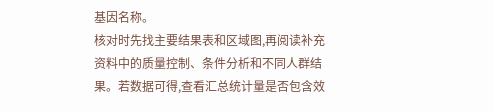基因名称。
核对时先找主要结果表和区域图,再阅读补充资料中的质量控制、条件分析和不同人群结果。若数据可得,查看汇总统计量是否包含效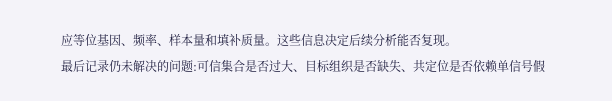应等位基因、频率、样本量和填补质量。这些信息决定后续分析能否复现。
最后记录仍未解决的问题:可信集合是否过大、目标组织是否缺失、共定位是否依赖单信号假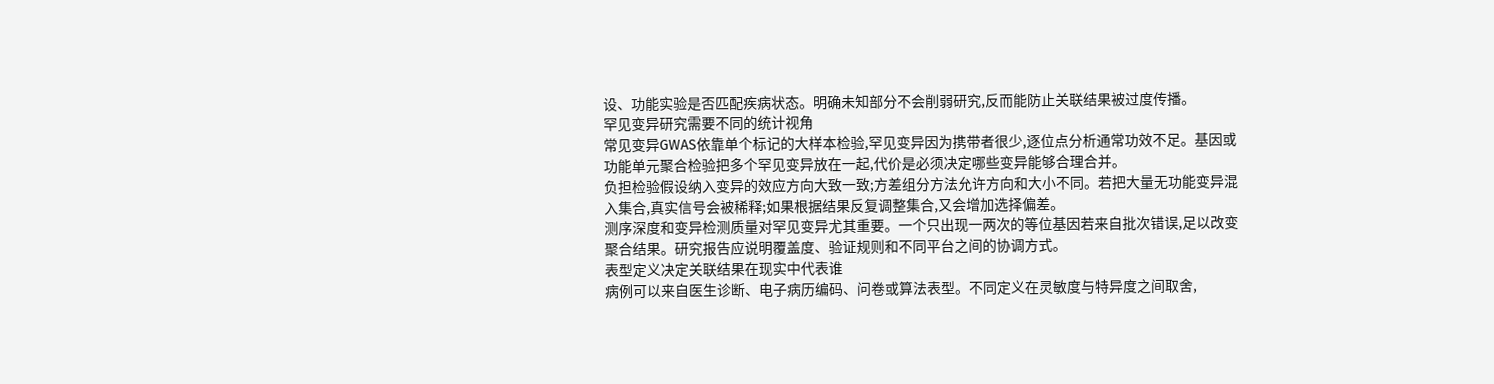设、功能实验是否匹配疾病状态。明确未知部分不会削弱研究,反而能防止关联结果被过度传播。
罕见变异研究需要不同的统计视角
常见变异GWAS依靠单个标记的大样本检验,罕见变异因为携带者很少,逐位点分析通常功效不足。基因或功能单元聚合检验把多个罕见变异放在一起,代价是必须决定哪些变异能够合理合并。
负担检验假设纳入变异的效应方向大致一致;方差组分方法允许方向和大小不同。若把大量无功能变异混入集合,真实信号会被稀释;如果根据结果反复调整集合,又会增加选择偏差。
测序深度和变异检测质量对罕见变异尤其重要。一个只出现一两次的等位基因若来自批次错误,足以改变聚合结果。研究报告应说明覆盖度、验证规则和不同平台之间的协调方式。
表型定义决定关联结果在现实中代表谁
病例可以来自医生诊断、电子病历编码、问卷或算法表型。不同定义在灵敏度与特异度之间取舍,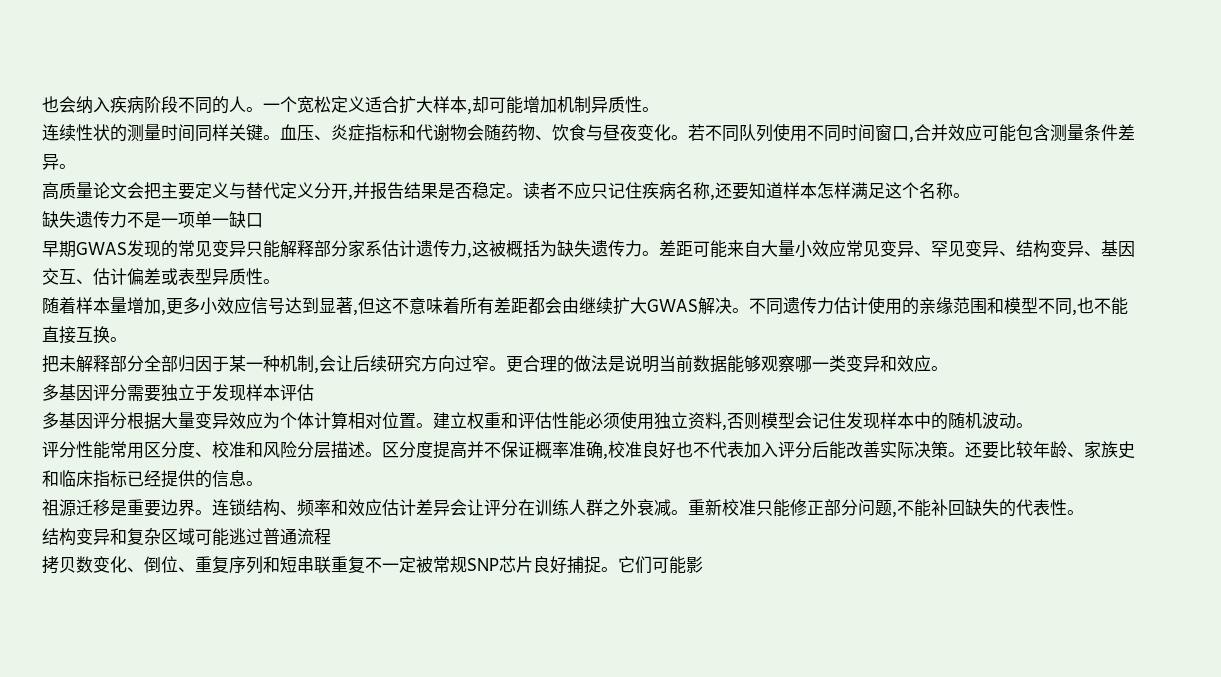也会纳入疾病阶段不同的人。一个宽松定义适合扩大样本,却可能增加机制异质性。
连续性状的测量时间同样关键。血压、炎症指标和代谢物会随药物、饮食与昼夜变化。若不同队列使用不同时间窗口,合并效应可能包含测量条件差异。
高质量论文会把主要定义与替代定义分开,并报告结果是否稳定。读者不应只记住疾病名称,还要知道样本怎样满足这个名称。
缺失遗传力不是一项单一缺口
早期GWAS发现的常见变异只能解释部分家系估计遗传力,这被概括为缺失遗传力。差距可能来自大量小效应常见变异、罕见变异、结构变异、基因交互、估计偏差或表型异质性。
随着样本量增加,更多小效应信号达到显著,但这不意味着所有差距都会由继续扩大GWAS解决。不同遗传力估计使用的亲缘范围和模型不同,也不能直接互换。
把未解释部分全部归因于某一种机制,会让后续研究方向过窄。更合理的做法是说明当前数据能够观察哪一类变异和效应。
多基因评分需要独立于发现样本评估
多基因评分根据大量变异效应为个体计算相对位置。建立权重和评估性能必须使用独立资料,否则模型会记住发现样本中的随机波动。
评分性能常用区分度、校准和风险分层描述。区分度提高并不保证概率准确,校准良好也不代表加入评分后能改善实际决策。还要比较年龄、家族史和临床指标已经提供的信息。
祖源迁移是重要边界。连锁结构、频率和效应估计差异会让评分在训练人群之外衰减。重新校准只能修正部分问题,不能补回缺失的代表性。
结构变异和复杂区域可能逃过普通流程
拷贝数变化、倒位、重复序列和短串联重复不一定被常规SNP芯片良好捕捉。它们可能影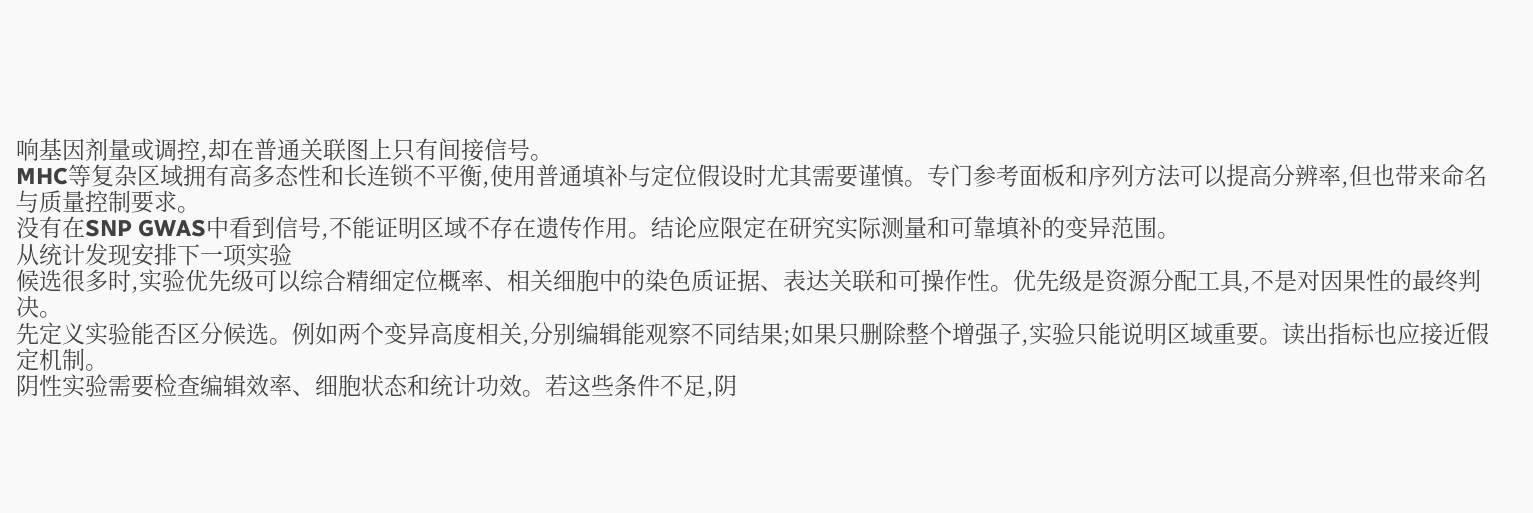响基因剂量或调控,却在普通关联图上只有间接信号。
MHC等复杂区域拥有高多态性和长连锁不平衡,使用普通填补与定位假设时尤其需要谨慎。专门参考面板和序列方法可以提高分辨率,但也带来命名与质量控制要求。
没有在SNP GWAS中看到信号,不能证明区域不存在遗传作用。结论应限定在研究实际测量和可靠填补的变异范围。
从统计发现安排下一项实验
候选很多时,实验优先级可以综合精细定位概率、相关细胞中的染色质证据、表达关联和可操作性。优先级是资源分配工具,不是对因果性的最终判决。
先定义实验能否区分候选。例如两个变异高度相关,分别编辑能观察不同结果;如果只删除整个增强子,实验只能说明区域重要。读出指标也应接近假定机制。
阴性实验需要检查编辑效率、细胞状态和统计功效。若这些条件不足,阴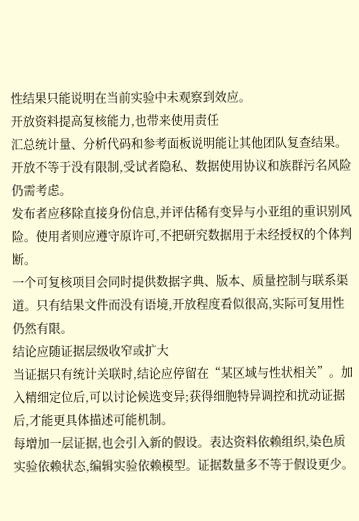性结果只能说明在当前实验中未观察到效应。
开放资料提高复核能力,也带来使用责任
汇总统计量、分析代码和参考面板说明能让其他团队复查结果。开放不等于没有限制,受试者隐私、数据使用协议和族群污名风险仍需考虑。
发布者应移除直接身份信息,并评估稀有变异与小亚组的重识别风险。使用者则应遵守原许可,不把研究数据用于未经授权的个体判断。
一个可复核项目会同时提供数据字典、版本、质量控制与联系渠道。只有结果文件而没有语境,开放程度看似很高,实际可复用性仍然有限。
结论应随证据层级收窄或扩大
当证据只有统计关联时,结论应停留在“某区域与性状相关”。加入精细定位后,可以讨论候选变异;获得细胞特异调控和扰动证据后,才能更具体描述可能机制。
每增加一层证据,也会引入新的假设。表达资料依赖组织,染色质实验依赖状态,编辑实验依赖模型。证据数量多不等于假设更少。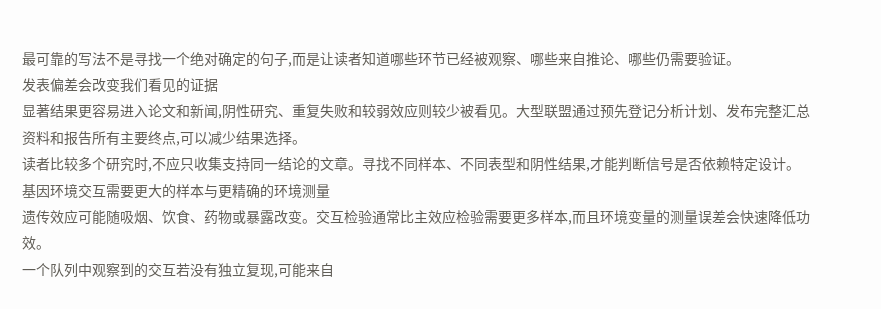最可靠的写法不是寻找一个绝对确定的句子,而是让读者知道哪些环节已经被观察、哪些来自推论、哪些仍需要验证。
发表偏差会改变我们看见的证据
显著结果更容易进入论文和新闻,阴性研究、重复失败和较弱效应则较少被看见。大型联盟通过预先登记分析计划、发布完整汇总资料和报告所有主要终点,可以减少结果选择。
读者比较多个研究时,不应只收集支持同一结论的文章。寻找不同样本、不同表型和阴性结果,才能判断信号是否依赖特定设计。
基因环境交互需要更大的样本与更精确的环境测量
遗传效应可能随吸烟、饮食、药物或暴露改变。交互检验通常比主效应检验需要更多样本,而且环境变量的测量误差会快速降低功效。
一个队列中观察到的交互若没有独立复现,可能来自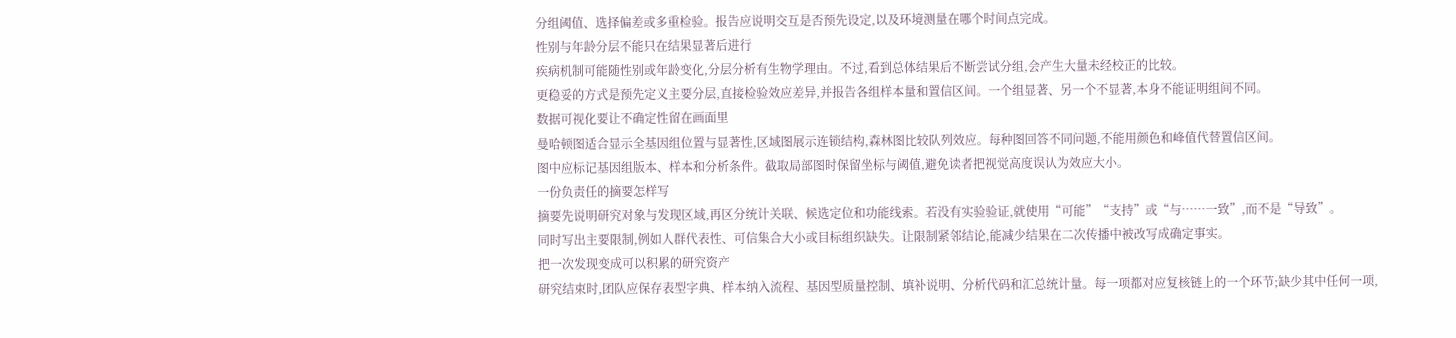分组阈值、选择偏差或多重检验。报告应说明交互是否预先设定,以及环境测量在哪个时间点完成。
性别与年龄分层不能只在结果显著后进行
疾病机制可能随性别或年龄变化,分层分析有生物学理由。不过,看到总体结果后不断尝试分组,会产生大量未经校正的比较。
更稳妥的方式是预先定义主要分层,直接检验效应差异,并报告各组样本量和置信区间。一个组显著、另一个不显著,本身不能证明组间不同。
数据可视化要让不确定性留在画面里
曼哈顿图适合显示全基因组位置与显著性,区域图展示连锁结构,森林图比较队列效应。每种图回答不同问题,不能用颜色和峰值代替置信区间。
图中应标记基因组版本、样本和分析条件。截取局部图时保留坐标与阈值,避免读者把视觉高度误认为效应大小。
一份负责任的摘要怎样写
摘要先说明研究对象与发现区域,再区分统计关联、候选定位和功能线索。若没有实验验证,就使用“可能”“支持”或“与……一致”,而不是“导致”。
同时写出主要限制,例如人群代表性、可信集合大小或目标组织缺失。让限制紧邻结论,能减少结果在二次传播中被改写成确定事实。
把一次发现变成可以积累的研究资产
研究结束时,团队应保存表型字典、样本纳入流程、基因型质量控制、填补说明、分析代码和汇总统计量。每一项都对应复核链上的一个环节;缺少其中任何一项,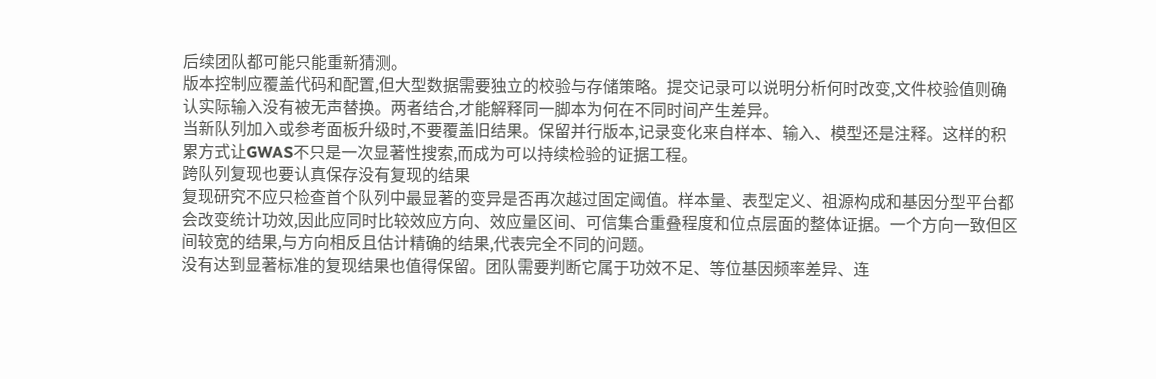后续团队都可能只能重新猜测。
版本控制应覆盖代码和配置,但大型数据需要独立的校验与存储策略。提交记录可以说明分析何时改变,文件校验值则确认实际输入没有被无声替换。两者结合,才能解释同一脚本为何在不同时间产生差异。
当新队列加入或参考面板升级时,不要覆盖旧结果。保留并行版本,记录变化来自样本、输入、模型还是注释。这样的积累方式让GWAS不只是一次显著性搜索,而成为可以持续检验的证据工程。
跨队列复现也要认真保存没有复现的结果
复现研究不应只检查首个队列中最显著的变异是否再次越过固定阈值。样本量、表型定义、祖源构成和基因分型平台都会改变统计功效,因此应同时比较效应方向、效应量区间、可信集合重叠程度和位点层面的整体证据。一个方向一致但区间较宽的结果,与方向相反且估计精确的结果,代表完全不同的问题。
没有达到显著标准的复现结果也值得保留。团队需要判断它属于功效不足、等位基因频率差异、连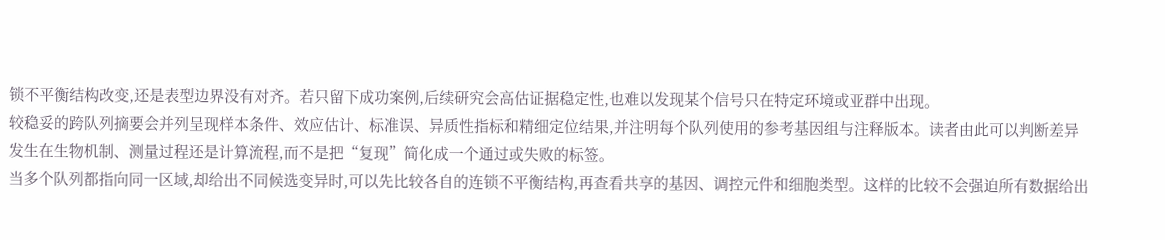锁不平衡结构改变,还是表型边界没有对齐。若只留下成功案例,后续研究会高估证据稳定性,也难以发现某个信号只在特定环境或亚群中出现。
较稳妥的跨队列摘要会并列呈现样本条件、效应估计、标准误、异质性指标和精细定位结果,并注明每个队列使用的参考基因组与注释版本。读者由此可以判断差异发生在生物机制、测量过程还是计算流程,而不是把“复现”简化成一个通过或失败的标签。
当多个队列都指向同一区域,却给出不同候选变异时,可以先比较各自的连锁不平衡结构,再查看共享的基因、调控元件和细胞类型。这样的比较不会强迫所有数据给出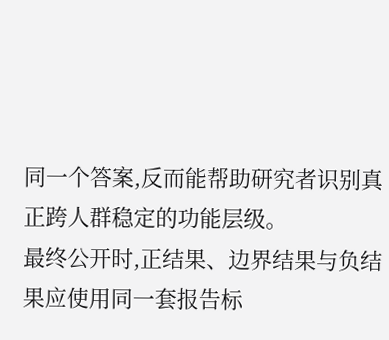同一个答案,反而能帮助研究者识别真正跨人群稳定的功能层级。
最终公开时,正结果、边界结果与负结果应使用同一套报告标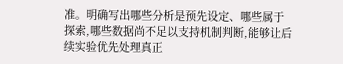准。明确写出哪些分析是预先设定、哪些属于探索,哪些数据尚不足以支持机制判断,能够让后续实验优先处理真正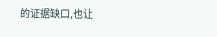的证据缺口,也让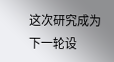这次研究成为下一轮设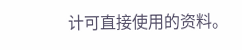计可直接使用的资料。